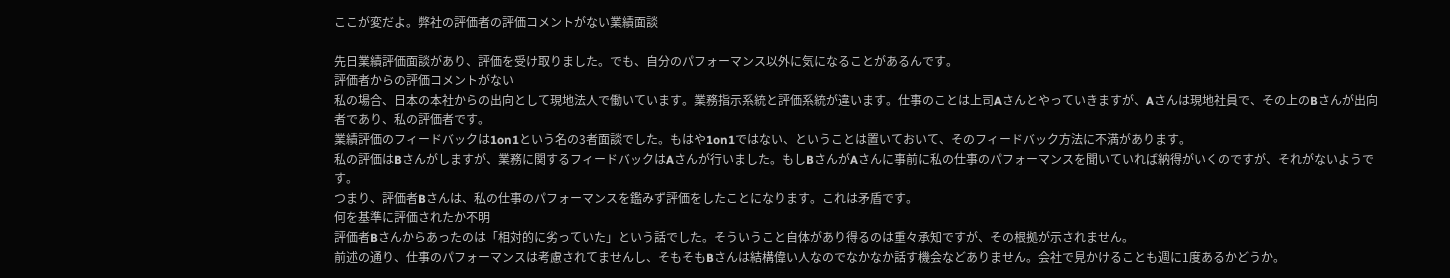ここが変だよ。弊社の評価者の評価コメントがない業績面談

先日業績評価面談があり、評価を受け取りました。でも、自分のパフォーマンス以外に気になることがあるんです。
評価者からの評価コメントがない
私の場合、日本の本社からの出向として現地法人で働いています。業務指示系統と評価系統が違います。仕事のことは上司Aさんとやっていきますが、Aさんは現地社員で、その上のBさんが出向者であり、私の評価者です。
業績評価のフィードバックは1on1という名の3者面談でした。もはや1on1ではない、ということは置いておいて、そのフィードバック方法に不満があります。
私の評価はBさんがしますが、業務に関するフィードバックはAさんが行いました。もしBさんがAさんに事前に私の仕事のパフォーマンスを聞いていれば納得がいくのですが、それがないようです。
つまり、評価者Bさんは、私の仕事のパフォーマンスを鑑みず評価をしたことになります。これは矛盾です。
何を基準に評価されたか不明
評価者Bさんからあったのは「相対的に劣っていた」という話でした。そういうこと自体があり得るのは重々承知ですが、その根拠が示されません。
前述の通り、仕事のパフォーマンスは考慮されてませんし、そもそもBさんは結構偉い人なのでなかなか話す機会などありません。会社で見かけることも週に1度あるかどうか。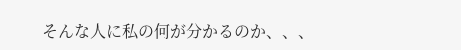そんな人に私の何が分かるのか、、、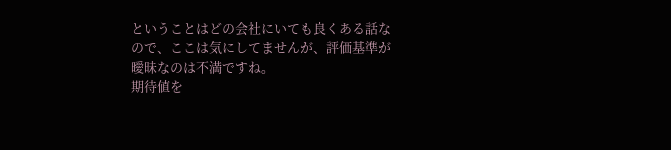ということはどの会社にいても良くある話なので、ここは気にしてませんが、評価基準が曖昧なのは不満ですね。
期待値を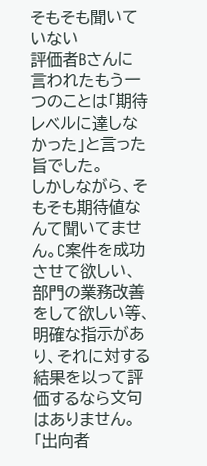そもそも聞いていない
評価者Bさんに言われたもう一つのことは「期待レベルに達しなかった」と言った旨でした。
しかしながら、そもそも期待値なんて聞いてません。C案件を成功させて欲しい、部門の業務改善をして欲しい等、明確な指示があり、それに対する結果を以って評価するなら文句はありません。
「出向者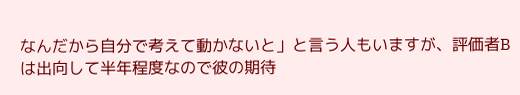なんだから自分で考えて動かないと」と言う人もいますが、評価者Bは出向して半年程度なので彼の期待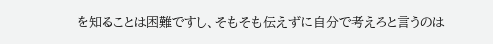を知ることは困難ですし、そもそも伝えずに自分で考えろと言うのは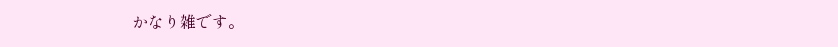かなり雑です。